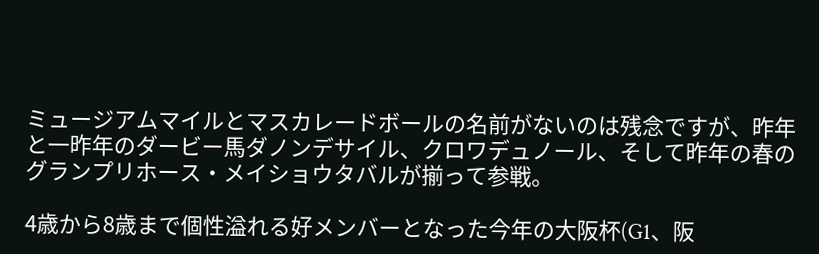ミュージアムマイルとマスカレードボールの名前がないのは残念ですが、昨年と一昨年のダービー馬ダノンデサイル、クロワデュノール、そして昨年の春のグランプリホース・メイショウタバルが揃って参戦。

4歳から8歳まで個性溢れる好メンバーとなった今年の大阪杯(G1、阪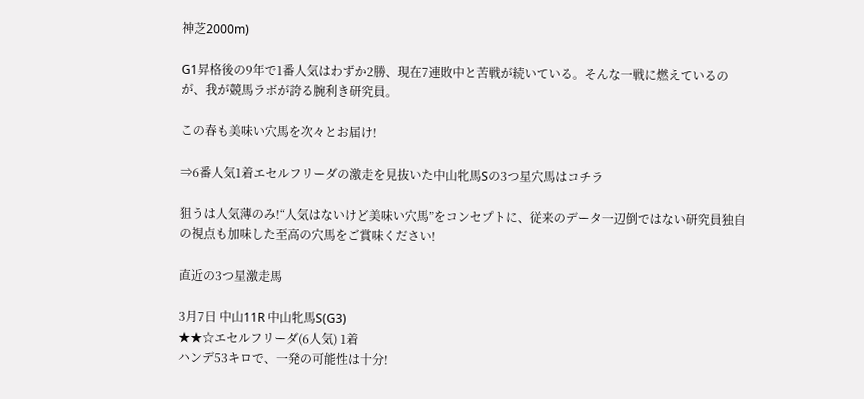神芝2000m)

G1昇格後の9年で1番人気はわずか2勝、現在7連敗中と苦戦が続いている。そんな一戦に燃えているのが、我が競馬ラボが誇る腕利き研究員。

この春も美味い穴馬を次々とお届け!

⇒6番人気1着エセルフリーダの激走を見抜いた中山牝馬Sの3つ星穴馬はコチラ

狙うは人気薄のみ!“人気はないけど美味い穴馬”をコンセプトに、従来のデータ一辺倒ではない研究員独自の視点も加味した至高の穴馬をご賞味ください!

直近の3つ星激走馬

3月7日 中山11R 中山牝馬S(G3)
★★☆エセルフリーダ(6人気) 1着
ハンデ53キロで、一発の可能性は十分!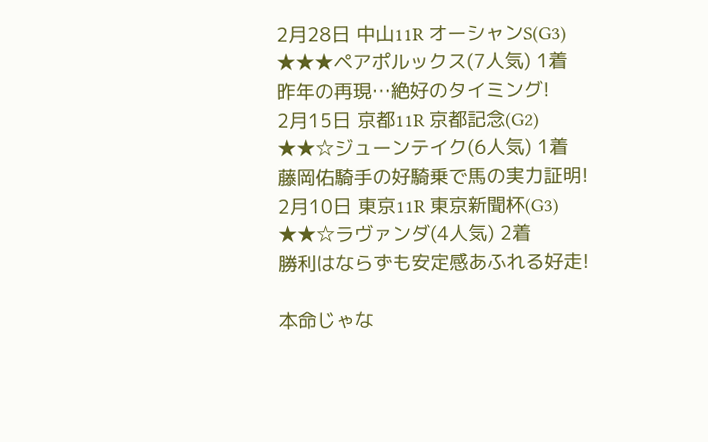2月28日 中山11R オーシャンS(G3)
★★★ペアポルックス(7人気) 1着
昨年の再現…絶好のタイミング!
2月15日 京都11R 京都記念(G2)
★★☆ジューンテイク(6人気) 1着
藤岡佑騎手の好騎乗で馬の実力証明!
2月10日 東京11R 東京新聞杯(G3)
★★☆ラヴァンダ(4人気) 2着
勝利はならずも安定感あふれる好走!

本命じゃな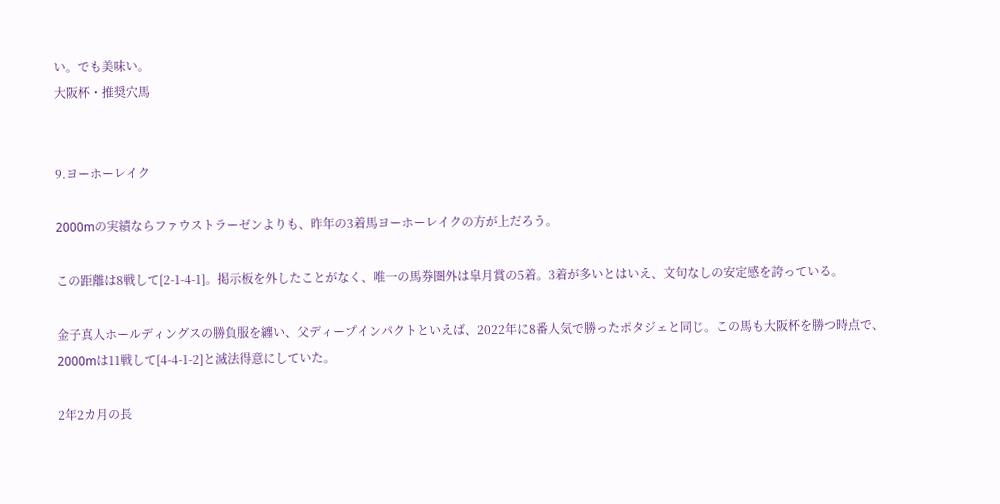い。でも美味い。
大阪杯・推奨穴馬


9.ヨーホーレイク

2000mの実績ならファウストラーゼンよりも、昨年の3着馬ヨーホーレイクの方が上だろう。

この距離は8戦して[2-1-4-1]。掲示板を外したことがなく、唯一の馬券圏外は皐月賞の5着。3着が多いとはいえ、文句なしの安定感を誇っている。

金子真人ホールディングスの勝負服を纏い、父ディープインパクトといえば、2022年に8番人気で勝ったポタジェと同じ。この馬も大阪杯を勝つ時点で、2000mは11戦して[4-4-1-2]と滅法得意にしていた。

2年2カ月の長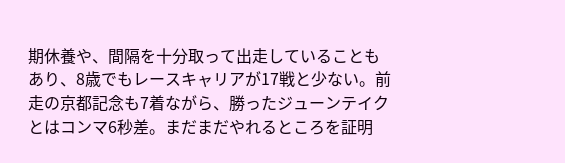期休養や、間隔を十分取って出走していることもあり、8歳でもレースキャリアが17戦と少ない。前走の京都記念も7着ながら、勝ったジューンテイクとはコンマ6秒差。まだまだやれるところを証明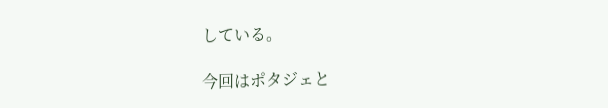している。

今回はポタジェと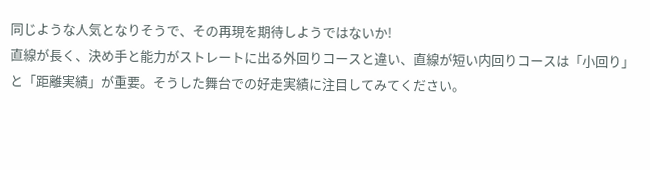同じような人気となりそうで、その再現を期待しようではないか!
直線が長く、決め手と能力がストレートに出る外回りコースと違い、直線が短い内回りコースは「小回り」と「距離実績」が重要。そうした舞台での好走実績に注目してみてください。